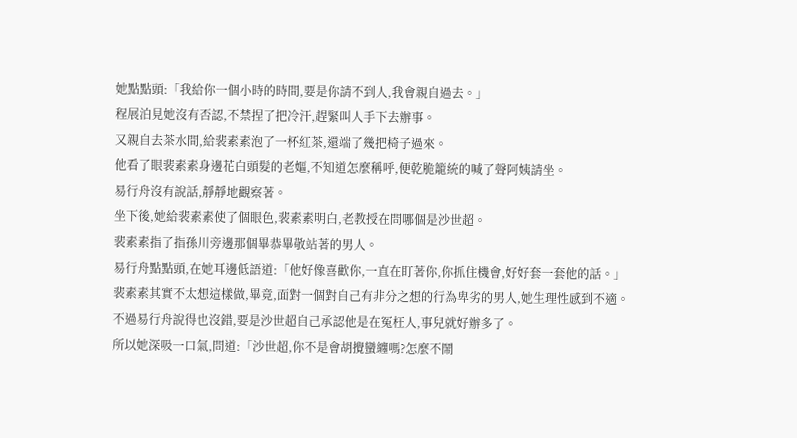她點點頭:「我給你一個小時的時間,要是你請不到人,我會親自過去。」
程展泊見她沒有否認,不禁捏了把冷汗,趕緊叫人手下去辦事。
又親自去茶水間,給裴素素泡了一杯紅茶,還端了幾把椅子過來。
他看了眼裴素素身邊花白頭髮的老嫗,不知道怎麼稱呼,便乾脆籠統的喊了聲阿姨請坐。
易行舟沒有說話,靜靜地觀察著。
坐下後,她給裴素素使了個眼色,裴素素明白,老教授在問哪個是沙世超。
裴素素指了指孫川旁邊那個畢恭畢敬站著的男人。
易行舟點點頭,在她耳邊低語道:「他好像喜歡你,一直在盯著你,你抓住機會,好好套一套他的話。」
裴素素其實不太想這樣做,畢竟,面對一個對自己有非分之想的行為卑劣的男人,她生理性感到不適。
不過易行舟說得也沒錯,要是沙世超自己承認他是在冤枉人,事兒就好辦多了。
所以她深吸一口氣,問道:「沙世超,你不是會胡攪蠻纏嗎?怎麼不鬧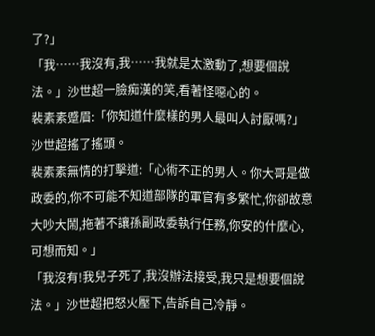了?」
「我……我沒有,我……我就是太激動了,想要個說法。」沙世超一臉痴漢的笑,看著怪噁心的。
裴素素蹙眉:「你知道什麼樣的男人最叫人討厭嗎?」
沙世超搖了搖頭。
裴素素無情的打擊道:「心術不正的男人。你大哥是做政委的,你不可能不知道部隊的軍官有多繁忙,你卻故意大吵大鬧,拖著不讓孫副政委執行任務,你安的什麼心,可想而知。」
「我沒有!我兒子死了,我沒辦法接受,我只是想要個說法。」沙世超把怒火壓下,告訴自己冷靜。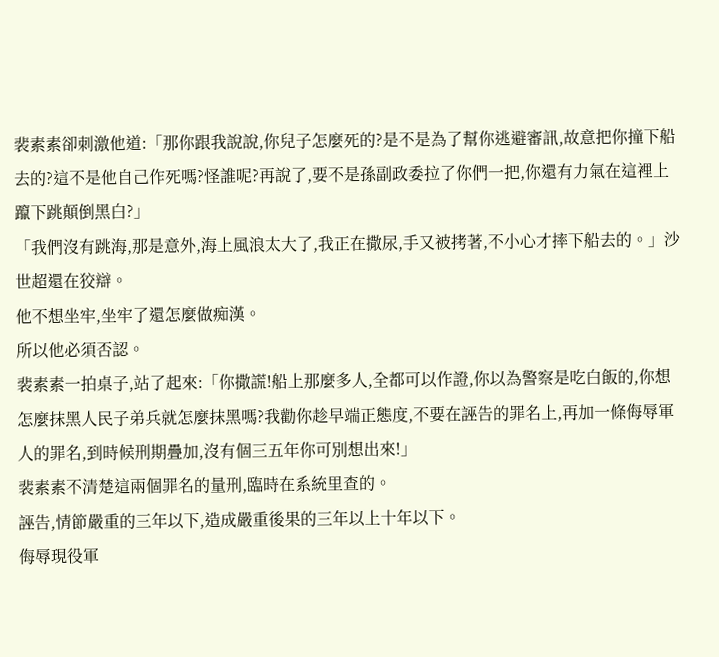裴素素卻刺激他道:「那你跟我說說,你兒子怎麼死的?是不是為了幫你逃避審訊,故意把你撞下船去的?這不是他自己作死嗎?怪誰呢?再說了,要不是孫副政委拉了你們一把,你還有力氣在這裡上躥下跳顛倒黑白?」
「我們沒有跳海,那是意外,海上風浪太大了,我正在撒尿,手又被拷著,不小心才摔下船去的。」沙世超還在狡辯。
他不想坐牢,坐牢了還怎麼做痴漢。
所以他必須否認。
裴素素一拍桌子,站了起來:「你撒謊!船上那麼多人,全都可以作證,你以為警察是吃白飯的,你想怎麼抹黑人民子弟兵就怎麼抹黑嗎?我勸你趁早端正態度,不要在誣告的罪名上,再加一條侮辱軍人的罪名,到時候刑期疊加,沒有個三五年你可別想出來!」
裴素素不清楚這兩個罪名的量刑,臨時在系統里查的。
誣告,情節嚴重的三年以下,造成嚴重後果的三年以上十年以下。
侮辱現役軍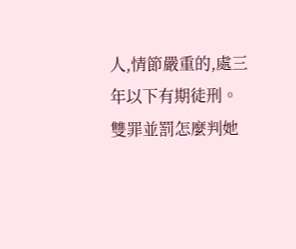人,情節嚴重的,處三年以下有期徒刑。
雙罪並罰怎麼判她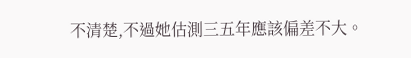不清楚,不過她估測三五年應該偏差不大。